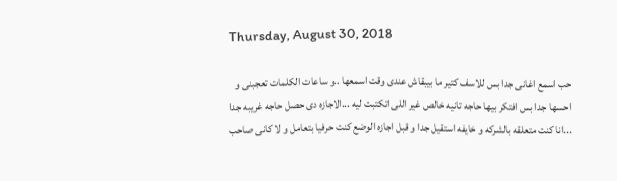Thursday, August 30, 2018

حب اسمع اغانى جدا بس للاسف كتير ما بيبقاش عندى وقت اسمعها ..و ساعات الكلمات تعجبنى و احسها جدا بس افتكر بيها حاجه تانيه خالص غير اللى اتكتبت ليه ...الاجازه دى حصل حاجه غريبه جدا ...انا كنت متعلقه بالشركه و خايفه استقيل جدا و قبل اجازه الوضع كنت حرفيا بتعامل و لا كانى صاحب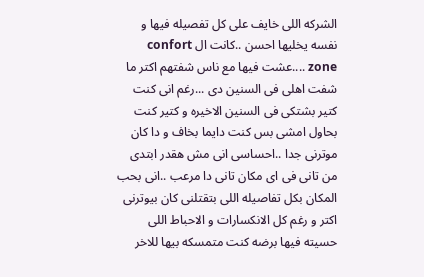الشركه اللى خايف على كل تفصيله فيها و نفسه يخليها احسن ..كانت ال confort zone ....عشت فيها مع ناس شفتهم اكتر ما شفت اهلى فى السنين دى ...رغم انى كنت كتير بشتكى فى السنين الاخيره و كتير كنت بحاول امشى بس كنت دايما بخاف و دا كان موترنى جدا ..احساسى انى مش هقدر ابتدى من تانى فى اى مكان تانى دا مرعب ..انى بحب المكان بكل تفاصيله اللى بتقتلنى كان بيوترنى اكتر و رغم كل الانكسارات و الاحباط اللى حسيته فيها برضه كنت متمسكه بيها للاخر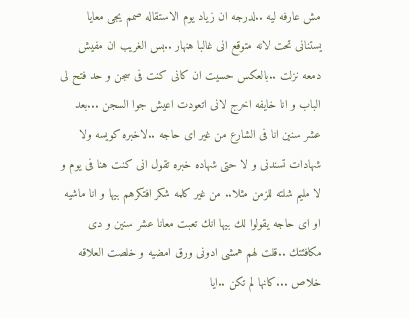مش عارفه ليه ..لدرجه ان زياد يوم الاستقاله صمم يجى معايا يستنانى تحت لانه متوقع انى غالبا هنهار ..بس الغريب ان مفيش دمعه نزلت ..بالعكس حسيت ان كانى كنت فى سجن و حد فتح لى الباب و انا خايفه اخرج لانى اتعودت اعيش جوا السجن ...بعد عشر سنين انا فى الشارع من غير اى حاجه ..لاخبره كويسه ولا شهادات تسندنى و لا حتى شهاده خبره تقول انى كنت هنا فى يوم و لا مليم شلته للزمن مثلا.. من غير كلمه شكر افتكرهم بيها و انا ماشيه او اى حاجه يقولوا لك بيها انك تعبت معانا عشر سنين و دى مكافئتك ..قلت لهم همشى ادونى ورق امضيه و خلصت العلاقه خلاص ...كانها لم تكن ..ايا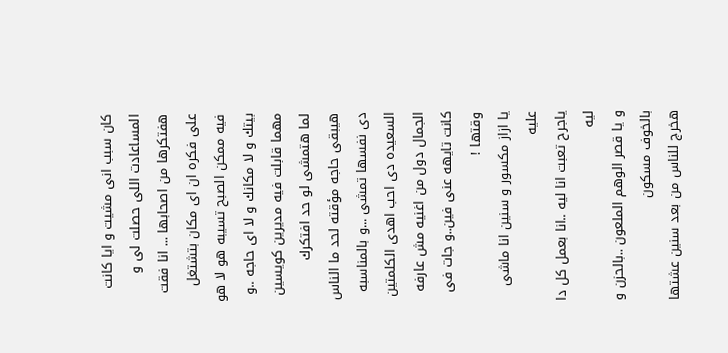كان سبب انى مشيت و ايا كانت المساعادت اللى حصلت لى و هفتكرها من اصحابها ... انا فقت على فكره ان اى مكان بتشتغل فيه ممكن الصبح تسيبه هو لا هو بيتك و لا مكانك و لا اى حاجه ..و مهما قابلت فيه مديرين كويسين لما هتمشى لو حد افتكرك هيبقى حاجه مؤقته لحد ما الناس دى نفسها تمشى ...و بالمناسبه السعيده دى احب اهدى الكلمتين الجمال دول من اغنيه مش عارفه كانت تايهه عنى فين..و جات فى وقتها !
يا ازاز مكسور و سنين انا ماشى عليه
ياجرح تعبت انا ليه ..انا بعمل كل دا ليه
و يا قصر الوهم الملعون ..بالحزن و بالخوف مسكون
هخرج للناس من بعد سنين عشتها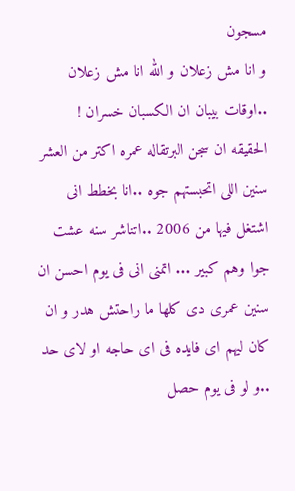مسجون
و انا مش زعلان و الله انا مش زعلان ..اوقات بيبان ان الكسبان خسران !
الحقيقه ان سجن البرتقاله عمره اكتر من العشر سنين اللى اتحبستهم جوه ..انا بخطط انى اشتغل فيها من 2006 ..اتناشر سنه عشت جوا وهم كبير ... اتمنى انى فى يوم احسن ان سنين عمرى دى كلها ما راحتش هدر و ان كان ليهم اى فايده فى اى حاجه او لاى حد ..و لو فى يوم حصل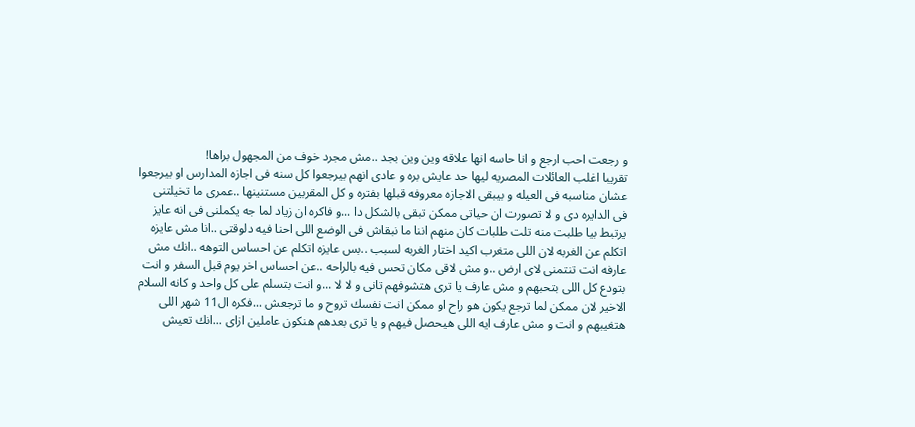و رجعت احب ارجع و انا حاسه انها علاقه وين وين بجد ..مش مجرد خوف من المجهول براها!
تقريبا اغلب العائلات المصريه ليها حد عايش بره و عادى انهم بيرجعوا كل سنه فى اجازه المدارس او بيرجعوا عشان مناسبه فى العيله و بيبقى الاجازه معروفه قبلها بفتره و كل المقربين مستنينها ..عمرى ما تخيلتنى فى الدايره دى و لا تصورت ان حياتى ممكن تبقى بالشكل دا ...و فاكره ان زياد لما جه يكملنى فى انه عايز يرتبط بيا طلبت منه تلت طلبات كان منهم اننا ما نبقاش فى الوضع اللى احنا فيه دلوقتى ..انا مش عايزه اتكلم عن الغربه لان اللى متغرب اكيد اختار الغربه لسبب ..بس عايزه اتكلم عن احساس التوهه ..انك مش عارفه انت تنتمنى لاى ارض ..و مش لاقى مكان تحس فيه بالراحه ..عن احساس اخر يوم قبل السفر و انت بتودع كل اللى بتحبهم و مش عارف يا ترى هتشوفهم تانى و لا لا ...و انت بتسلم على كل واحد و كانه السلام الاخير لان ممكن لما ترجع يكون هو راح او ممكن انت نفسك تروح و ما ترجعش ...فكره ال11 شهر اللى هتغيبهم و انت و مش عارف ايه اللى هيحصل فيهم و يا ترى بعدهم هنكون عاملين ازاى ...انك تعيش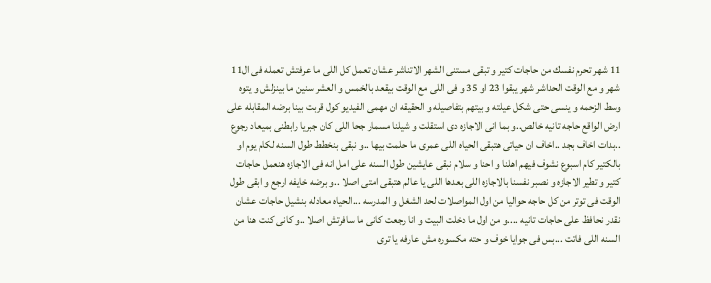11 شهر تحرم نفسك من حاجات كتير و تبقى مستنى الشهر الاتناشر عشان تعمل كل اللى ما عرفتش تعمله فى ال11 شهر و مع الوقت الحداشر شهر يبقوا 23 او 35 و فى اللى مع الوقت بيقعد بالخمس و العشر سنين ما بينزلش و يتوه وسط الزحمه و ينسى حتى شكل عيلته و بيتهم بتفاصيله و الحقيقه ان مهمى الفيديو كول قربت بينا برضه المقابله على ارض الواقع حاجه تانيه خالص..و بما انى الاجازه دى استقلت و شيلنا مسمار جحا اللى كان جبريا رابطنى بميعاد رجوع ..بدات اخاف بجد ..اخاف ان حياتى هتبقى الحياه اللى عمرى ما حلمت بيها ..و نبقى بنخطط طول السنه لكام يوم او بالكتير كام اسبوع نشوف فيهم اهلنا و احنا و سلام نبقى عايشين طول السنه على امل انه فى الاجازه هنعمل حاجات كتير و تطير الاجازه و نصبر نفسنا بالاجازه اللى بعدها اللى يا عالم هتبقى امتى اصلا ..و برضه خايفه ارجع و ابقى طول الوقت فى توتر من كل حاجه حواليا من اول المواصلات لحد الشغل و المدرسه ...الحياه معادله بنشيل حاجات عشان نقدر نحافظ على حاجات تانيه ....و من اول ما دخلت البيت و انا رجعت كانى ما سافرتش اصلا ..و كانى كنت هنا من السنه اللى فاتت ...بس فى جوايا خوف و حته مكسوره مش عارفه يا ترى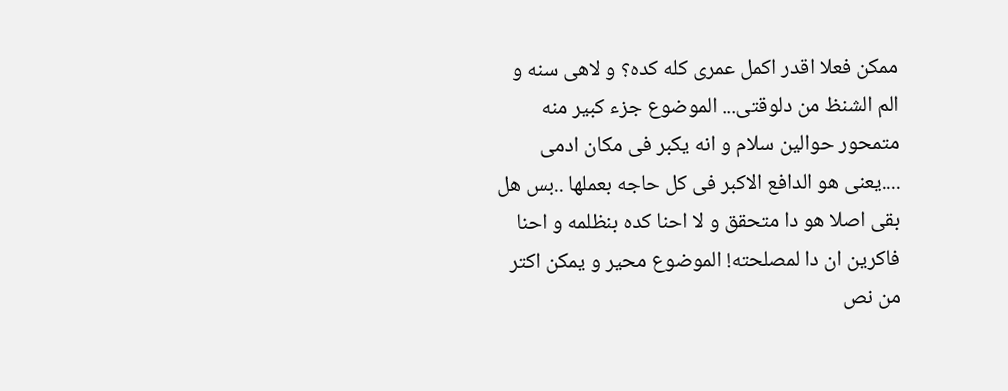ممكن فعلا اقدر اكمل عمرى كله كده؟ و لاهى سنه و الم الشنظ من دلوقتى... الموضوع جزء كبير منه متمحور حوالين سلام و انه يكبر فى مكان ادمى ....يعنى هو الدافع الاكبر فى كل حاجه بعملها ..بس هل بقى اصلا هو دا متحقق و لا احنا كده بنظلمه و احنا فاكرين ان دا لمصلحته! الموضوع محير و يمكن اكتر من نص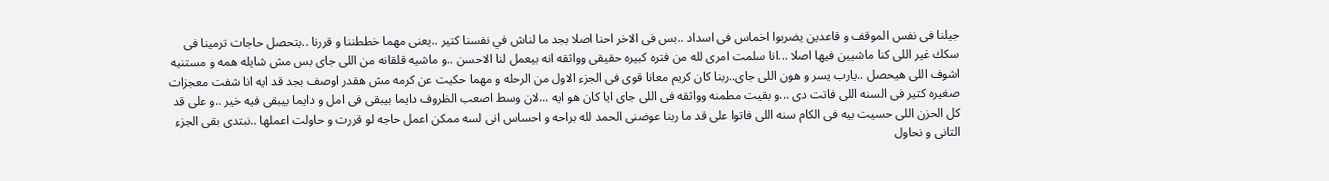جيلنا فى نفس الموقف و قاعدين يضربوا اخماس فى اسداد ..بس فى الاخر احنا اصلا بجد ما لناش في نفسنا كتير ..يعنى مهما خططننا و قررنا ..بتحصل حاجات ترمينا فى سكك غير اللى كنا ماشيين فيها اصلا ...انا سلمت امرى لله من فتره كبيره حقيقى وواثقه انه بيعمل لنا الاحسن ..و ماشيه قلقانه من اللى جاى بس مش شايله همه و مستنيه اشوف اللى هيحصل ..يارب يسر و هون اللى جاى..ربنا كان كريم معانا قوى فى الجزء الاول من الرحله و مهما حكيت عن كرمه مش هقدر اوصف بجد قد ايه انا شفت معجزات صغيره كتير فى السنه اللى فاتت دى ...و بقيت مطمنه وواثقه فى اللى جاى ايا كان هو ايه ...لان وسط اصعب الظروف دايما بيبقى فى امل و دايما بيبقى فيه خير ..و على قد كل الحزن اللى حسيت بيه فى الكام سنه اللى فاتوا على قد ما ربنا عوضنى الحمد لله براحه و احساس انى لسه ممكن اعمل حاجه لو قررت و حاولت اعملها ..نبتدى بقى الجزء التانى و نحاول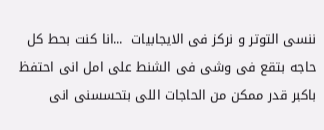ننسى التوتر و نركز فى الايجابيات  ...انا كنت بحط كل حاجه بتقع فى وشى فى الشنط على امل انى احتفظ باكبر قدر ممكن من الحاجات اللى بتحسسنى انى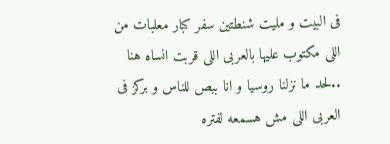فى البيت و مليت شنطتين سفر كبار معلبات من اللى مكتوب عليها بالعربى اللى قربت انساه هنا ..لحد ما نزلنا روسيا و انا ببص للناس و بركز فى العربى اللى مش هسمعه لفتره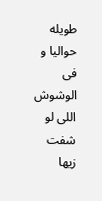طويله حواليا و فى الوشوش اللى لو شفت زيها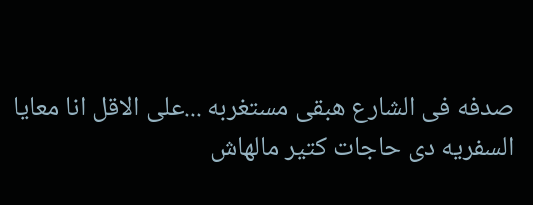صدفه فى الشارع هبقى مستغربه ...على الاقل انا معايا السفريه دى حاجات كتير مالهاش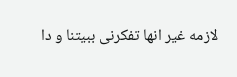لازمه غير انها تفكرنى ببيتنا و دا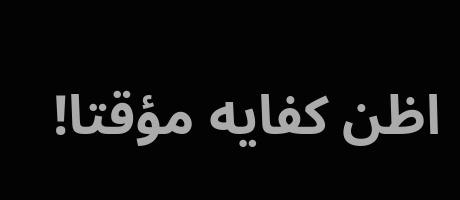اظن كفايه مؤقتا!